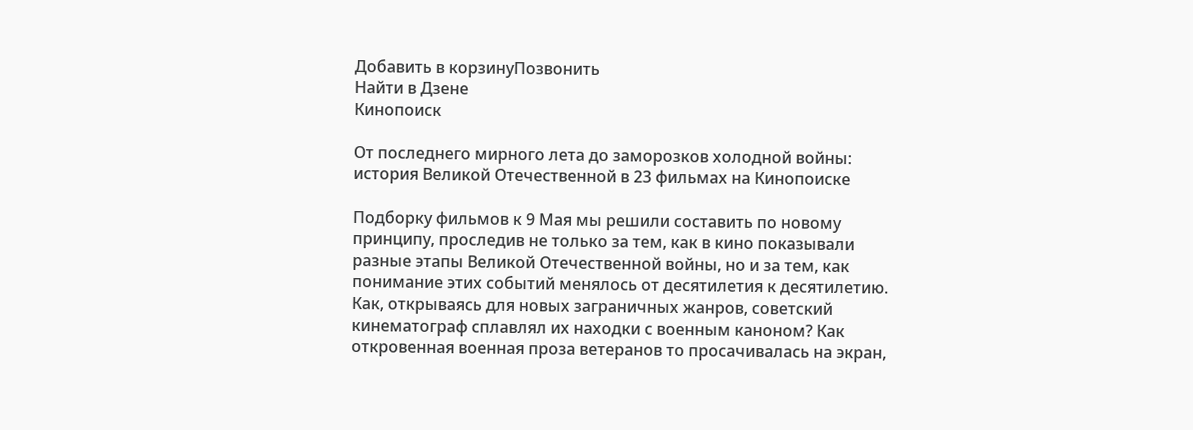Добавить в корзинуПозвонить
Найти в Дзене
Кинопоиск

От последнего мирного лета до заморозков холодной войны: история Великой Отечественной в 23 фильмах на Кинопоиске

Подборку фильмов к 9 Мая мы решили составить по новому принципу, проследив не только за тем, как в кино показывали разные этапы Великой Отечественной войны, но и за тем, как понимание этих событий менялось от десятилетия к десятилетию. Как, открываясь для новых заграничных жанров, советский кинематограф сплавлял их находки с военным каноном? Как откровенная военная проза ветеранов то просачивалась на экран,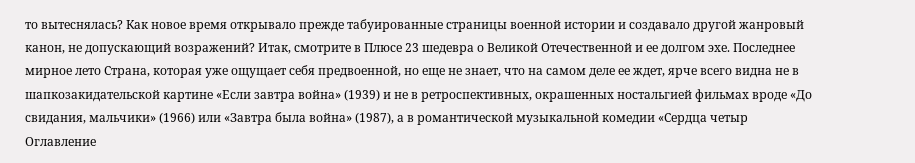то вытеснялась? Как новое время открывало прежде табуированные страницы военной истории и создавало другой жанровый канон, не допускающий возражений? Итак, смотрите в Плюсе 23 шедевра о Великой Отечественной и ее долгом эхе. Последнее мирное лето Страна, которая уже ощущает себя предвоенной, но еще не знает, что на самом деле ее ждет, ярче всего видна не в шапкозакидательской картине «Если завтра война» (1939) и не в ретроспективных, окрашенных ностальгией фильмах вроде «До свидания, мальчики» (1966) или «Завтра была война» (1987), а в романтической музыкальной комедии «Сердца четыр
Оглавление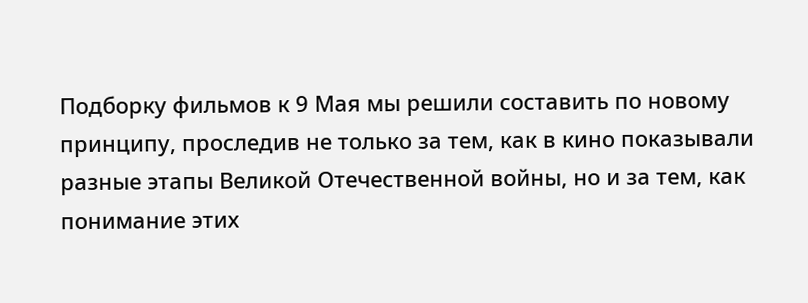Подборку фильмов к 9 Мая мы решили составить по новому принципу, проследив не только за тем, как в кино показывали разные этапы Великой Отечественной войны, но и за тем, как понимание этих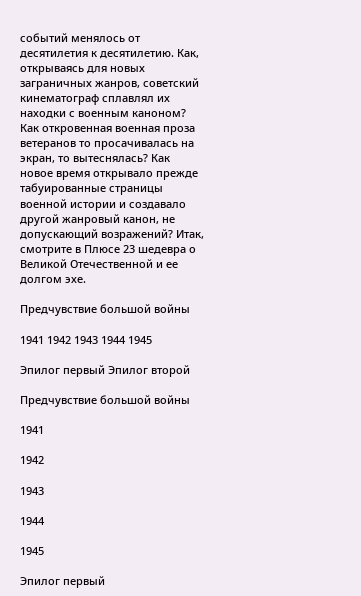событий менялось от десятилетия к десятилетию. Как, открываясь для новых заграничных жанров, советский кинематограф сплавлял их находки с военным каноном? Как откровенная военная проза ветеранов то просачивалась на экран, то вытеснялась? Как новое время открывало прежде табуированные страницы военной истории и создавало другой жанровый канон, не допускающий возражений? Итак, смотрите в Плюсе 23 шедевра о Великой Отечественной и ее долгом эхе.

Предчувствие большой войны

1941 1942 1943 1944 1945

Эпилог первый Эпилог второй

Предчувствие большой войны

1941

1942

1943

1944

1945

Эпилог первый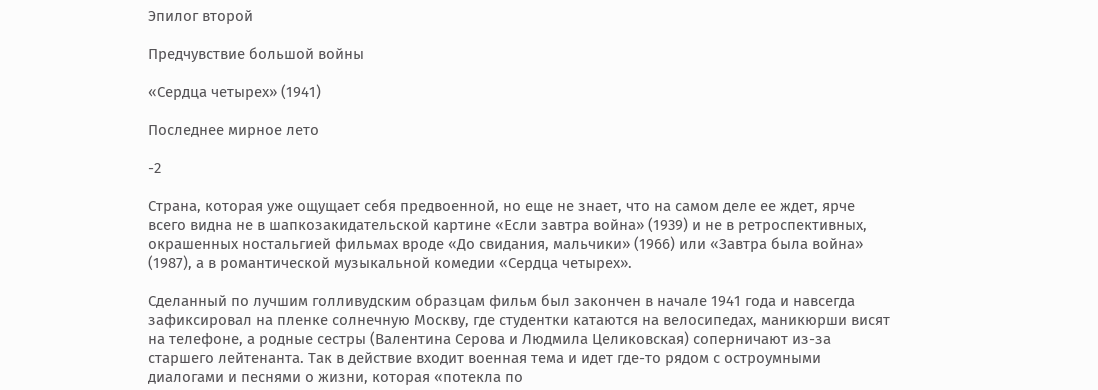Эпилог второй

Предчувствие большой войны

«Сердца четырех» (1941)

Последнее мирное лето

-2

Страна, которая уже ощущает себя предвоенной, но еще не знает, что на самом деле ее ждет, ярче всего видна не в шапкозакидательской картине «Если завтра война» (1939) и не в ретроспективных, окрашенных ностальгией фильмах вроде «До свидания, мальчики» (1966) или «Завтра была война» (1987), а в романтической музыкальной комедии «Сердца четырех».

Сделанный по лучшим голливудским образцам фильм был закончен в начале 1941 года и навсегда зафиксировал на пленке солнечную Москву, где студентки катаются на велосипедах, маникюрши висят на телефоне, а родные сестры (Валентина Серова и Людмила Целиковская) соперничают из-за старшего лейтенанта. Так в действие входит военная тема и идет где-то рядом с остроумными диалогами и песнями о жизни, которая «потекла по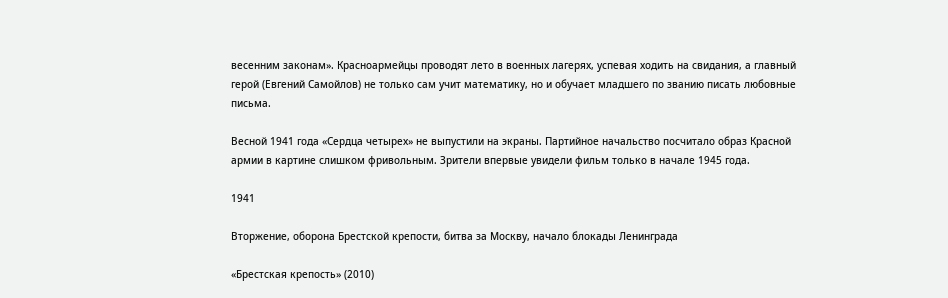весенним законам». Красноармейцы проводят лето в военных лагерях, успевая ходить на свидания, а главный герой (Евгений Самойлов) не только сам учит математику, но и обучает младшего по званию писать любовные письма.

Весной 1941 года «Сердца четырех» не выпустили на экраны. Партийное начальство посчитало образ Красной армии в картине слишком фривольным. Зрители впервые увидели фильм только в начале 1945 года.

1941

Вторжение, оборона Брестской крепости, битва за Москву, начало блокады Ленинграда

«Брестская крепость» (2010)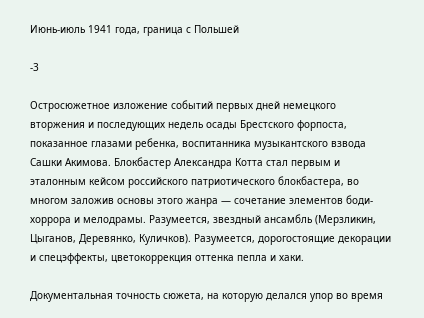Июнь-июль 1941 года, граница с Польшей

-3

Остросюжетное изложение событий первых дней немецкого вторжения и последующих недель осады Брестского форпоста, показанное глазами ребенка, воспитанника музыкантского взвода Сашки Акимова. Блокбастер Александра Котта стал первым и эталонным кейсом российского патриотического блокбастера, во многом заложив основы этого жанра — сочетание элементов боди-хоррора и мелодрамы. Разумеется, звездный ансамбль (Мерзликин, Цыганов, Деревянко, Куличков). Разумеется, дорогостоящие декорации и спецэффекты, цветокоррекция оттенка пепла и хаки.

Документальная точность сюжета, на которую делался упор во время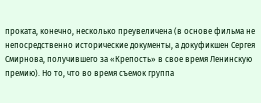проката, конечно, несколько преувеличена (в основе фильма не непосредственно исторические документы, а докуфикшен Сергея Смирнова, получившего за «Крепость» в свое время Ленинскую премию). Но то, что во время съемок группа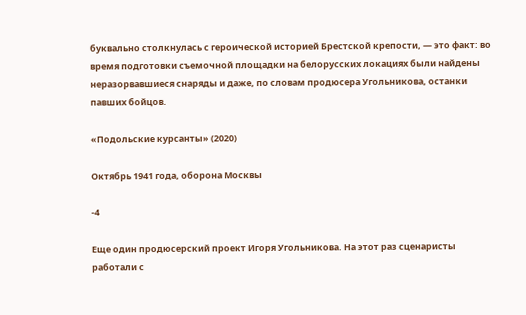буквально столкнулась с героической историей Брестской крепости, — это факт: во время подготовки съемочной площадки на белорусских локациях были найдены неразорвавшиеся снаряды и даже, по словам продюсера Угольникова, останки павших бойцов.

«Подольские курсанты» (2020)

Октябрь 1941 года, оборона Москвы

-4

Еще один продюсерский проект Игоря Угольникова. На этот раз сценаристы работали с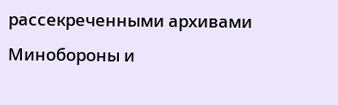рассекреченными архивами Минобороны и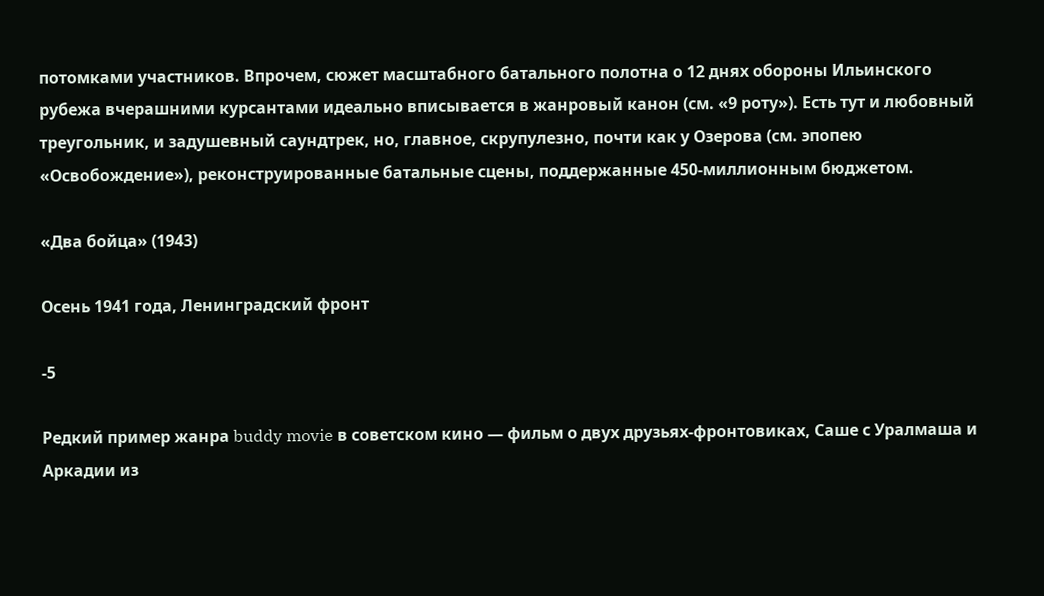потомками участников. Впрочем, сюжет масштабного батального полотна о 12 днях обороны Ильинского рубежа вчерашними курсантами идеально вписывается в жанровый канон (см. «9 роту»). Есть тут и любовный треугольник, и задушевный саундтрек, но, главное, скрупулезно, почти как у Озерова (см. эпопею «Освобождение»), реконструированные батальные сцены, поддержанные 450-миллионным бюджетом.

«Два бойца» (1943)

Осень 1941 года, Ленинградский фронт

-5

Редкий пример жанра buddy movie в советском кино — фильм о двух друзьях-фронтовиках, Саше с Уралмаша и Аркадии из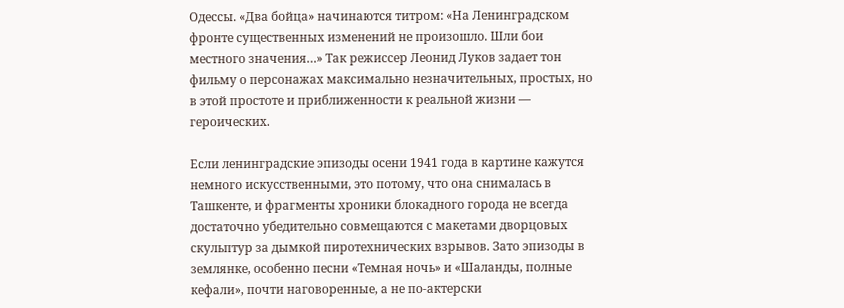Одессы. «Два бойца» начинаются титром: «На Ленинградском фронте существенных изменений не произошло. Шли бои местного значения…» Так режиссер Леонид Луков задает тон фильму о персонажах максимально незначительных, простых, но в этой простоте и приближенности к реальной жизни — героических.

Если ленинградские эпизоды осени 1941 года в картине кажутся немного искусственными, это потому, что она снималась в Ташкенте, и фрагменты хроники блокадного города не всегда достаточно убедительно совмещаются с макетами дворцовых скульптур за дымкой пиротехнических взрывов. Зато эпизоды в землянке, особенно песни «Темная ночь» и «Шаланды, полные кефали», почти наговоренные, а не по-актерски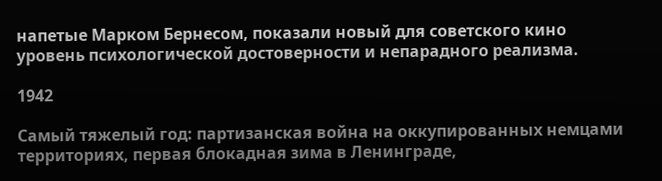напетые Марком Бернесом, показали новый для советского кино уровень психологической достоверности и непарадного реализма.

1942

Самый тяжелый год: партизанская война на оккупированных немцами территориях, первая блокадная зима в Ленинграде,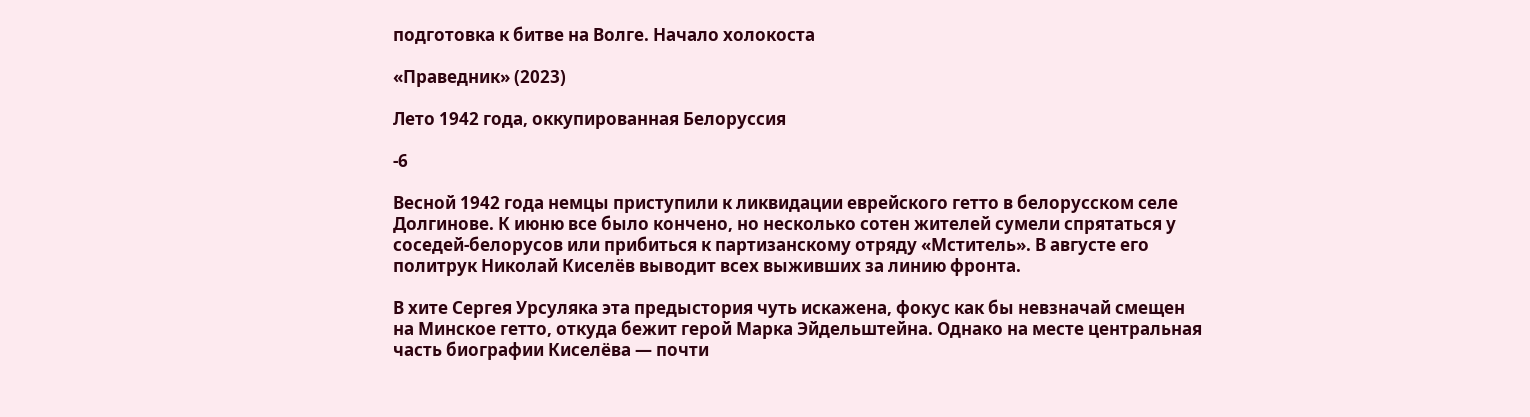подготовка к битве на Волге. Начало холокоста

«Праведник» (2023)

Лето 1942 года, оккупированная Белоруссия

-6

Весной 1942 года немцы приступили к ликвидации еврейского гетто в белорусском селе Долгинове. К июню все было кончено, но несколько сотен жителей сумели спрятаться у соседей-белорусов или прибиться к партизанскому отряду «Мститель». В августе его политрук Николай Киселёв выводит всех выживших за линию фронта.

В хите Сергея Урсуляка эта предыстория чуть искажена, фокус как бы невзначай смещен на Минское гетто, откуда бежит герой Марка Эйдельштейна. Однако на месте центральная часть биографии Киселёва — почти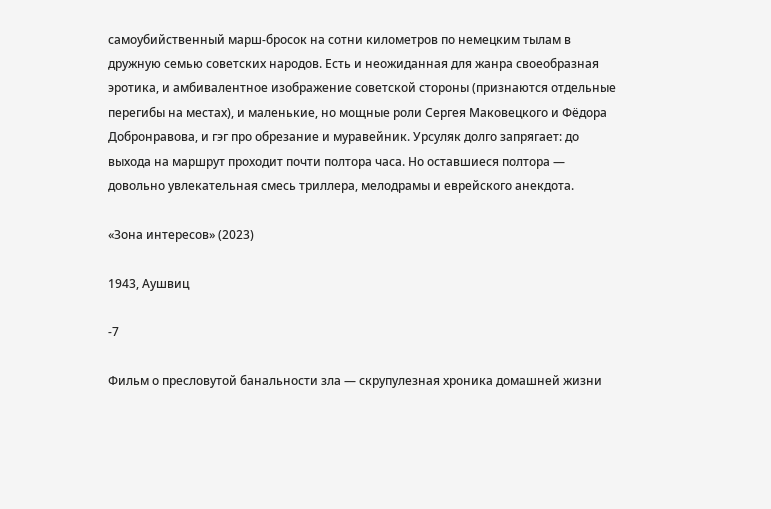самоубийственный марш-бросок на сотни километров по немецким тылам в дружную семью советских народов. Есть и неожиданная для жанра своеобразная эротика, и амбивалентное изображение советской стороны (признаются отдельные перегибы на местах), и маленькие, но мощные роли Сергея Маковецкого и Фёдора Добронравова, и гэг про обрезание и муравейник. Урсуляк долго запрягает: до выхода на маршрут проходит почти полтора часа. Но оставшиеся полтора — довольно увлекательная смесь триллера, мелодрамы и еврейского анекдота.

«Зона интересов» (2023)

1943, Аушвиц

-7

Фильм о пресловутой банальности зла — скрупулезная хроника домашней жизни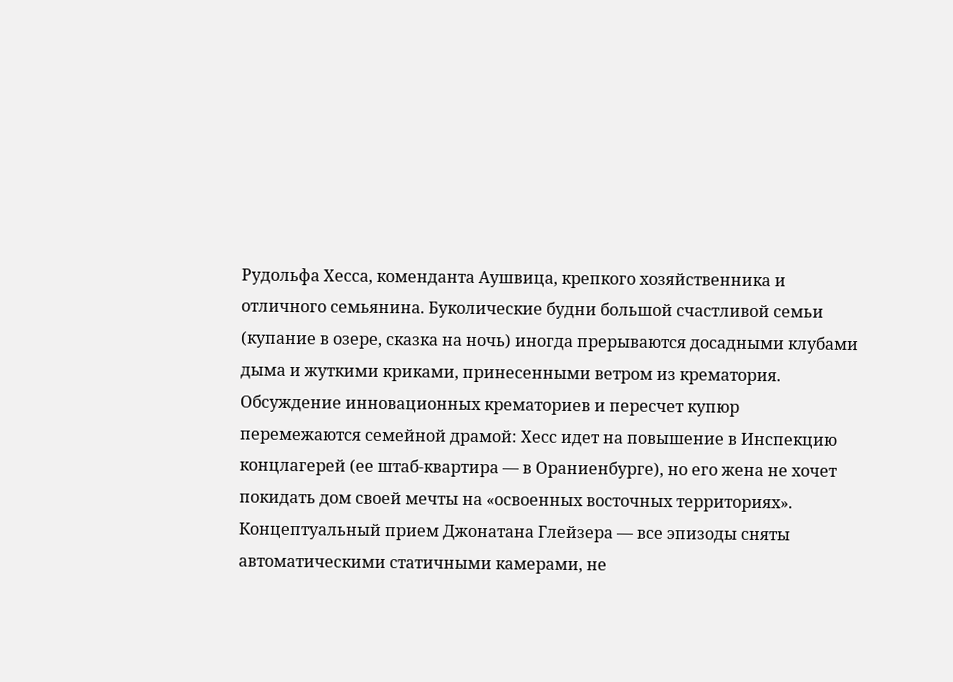Рудольфа Хесса, коменданта Аушвица, крепкого хозяйственника и отличного семьянина. Буколические будни большой счастливой семьи (купание в озере, сказка на ночь) иногда прерываются досадными клубами дыма и жуткими криками, принесенными ветром из крематория. Обсуждение инновационных крематориев и пересчет купюр перемежаются семейной драмой: Хесс идет на повышение в Инспекцию концлагерей (ее штаб-квартира — в Ораниенбурге), но его жена не хочет покидать дом своей мечты на «освоенных восточных территориях». Концептуальный прием Джонатана Глейзера — все эпизоды сняты автоматическими статичными камерами, не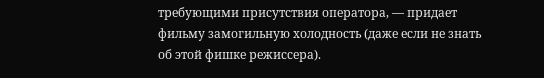требующими присутствия оператора, — придает фильму замогильную холодность (даже если не знать об этой фишке режиссера).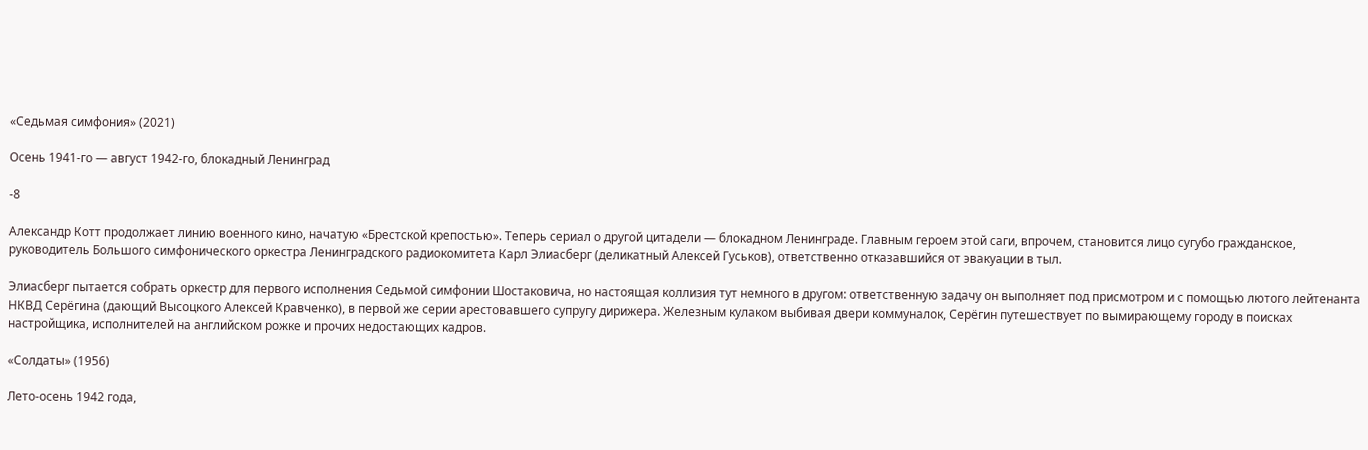«Седьмая симфония» (2021)

Осень 1941-го — август 1942-го, блокадный Ленинград

-8

Александр Котт продолжает линию военного кино, начатую «Брестской крепостью». Теперь сериал о другой цитадели — блокадном Ленинграде. Главным героем этой саги, впрочем, становится лицо сугубо гражданское, руководитель Большого симфонического оркестра Ленинградского радиокомитета Карл Элиасберг (деликатный Алексей Гуськов), ответственно отказавшийся от эвакуации в тыл.

Элиасберг пытается собрать оркестр для первого исполнения Седьмой симфонии Шостаковича, но настоящая коллизия тут немного в другом: ответственную задачу он выполняет под присмотром и с помощью лютого лейтенанта НКВД Серёгина (дающий Высоцкого Алексей Кравченко), в первой же серии арестовавшего супругу дирижера. Железным кулаком выбивая двери коммуналок, Серёгин путешествует по вымирающему городу в поисках настройщика, исполнителей на английском рожке и прочих недостающих кадров.

«Солдаты» (1956)

Лето-осень 1942 года,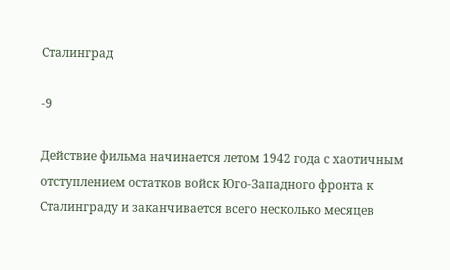Сталинград

-9

Действие фильма начинается летом 1942 года с хаотичным отступлением остатков войск Юго-Западного фронта к Сталинграду и заканчивается всего несколько месяцев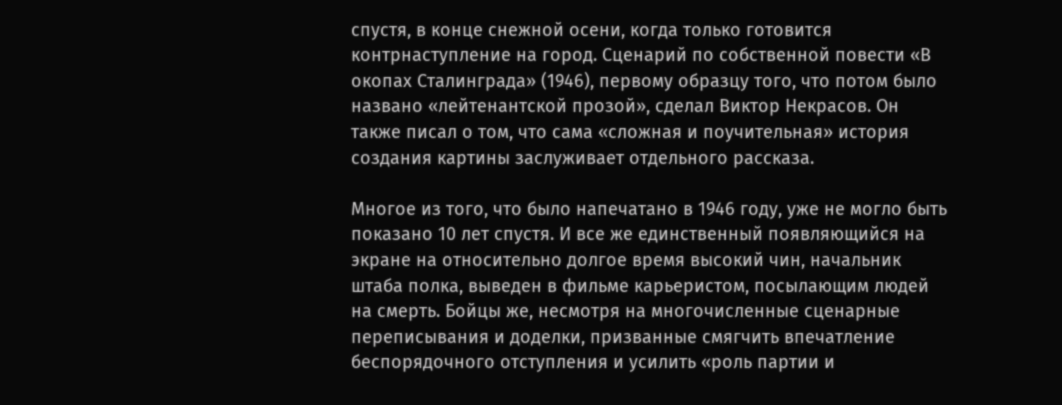спустя, в конце снежной осени, когда только готовится контрнаступление на город. Сценарий по собственной повести «В окопах Сталинграда» (1946), первому образцу того, что потом было названо «лейтенантской прозой», сделал Виктор Некрасов. Он также писал о том, что сама «сложная и поучительная» история создания картины заслуживает отдельного рассказа.

Многое из того, что было напечатано в 1946 году, уже не могло быть показано 10 лет спустя. И все же единственный появляющийся на экране на относительно долгое время высокий чин, начальник штаба полка, выведен в фильме карьеристом, посылающим людей на смерть. Бойцы же, несмотря на многочисленные сценарные переписывания и доделки, призванные смягчить впечатление беспорядочного отступления и усилить «роль партии и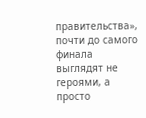правительства», почти до самого финала выглядят не героями, а просто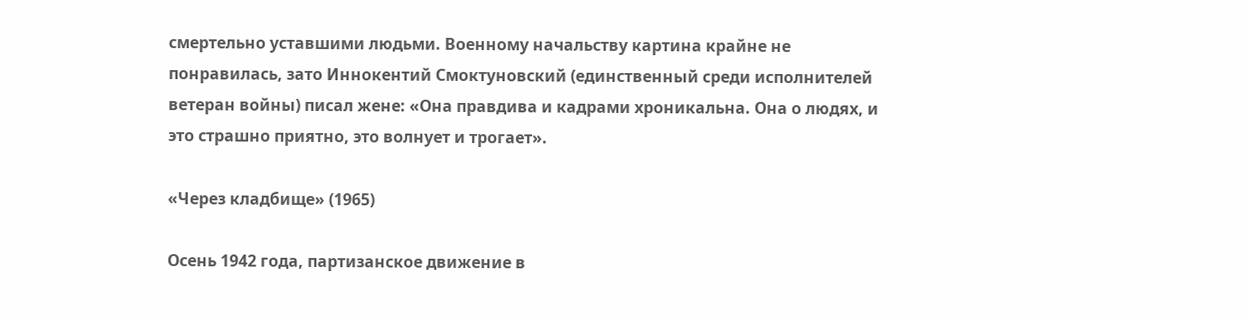смертельно уставшими людьми. Военному начальству картина крайне не понравилась, зато Иннокентий Смоктуновский (единственный среди исполнителей ветеран войны) писал жене: «Она правдива и кадрами хроникальна. Она о людях, и это страшно приятно, это волнует и трогает».

«Через кладбище» (1965)

Осень 1942 года, партизанское движение в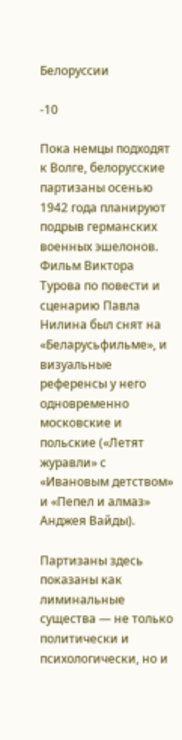Белоруссии

-10

Пока немцы подходят к Волге, белорусские партизаны осенью 1942 года планируют подрыв германских военных эшелонов. Фильм Виктора Турова по повести и сценарию Павла Нилина был снят на «Беларусьфильме», и визуальные референсы у него одновременно московские и польские («Летят журавли» с «Ивановым детством» и «Пепел и алмаз» Анджея Вайды).

Партизаны здесь показаны как лиминальные существа — не только политически и психологически, но и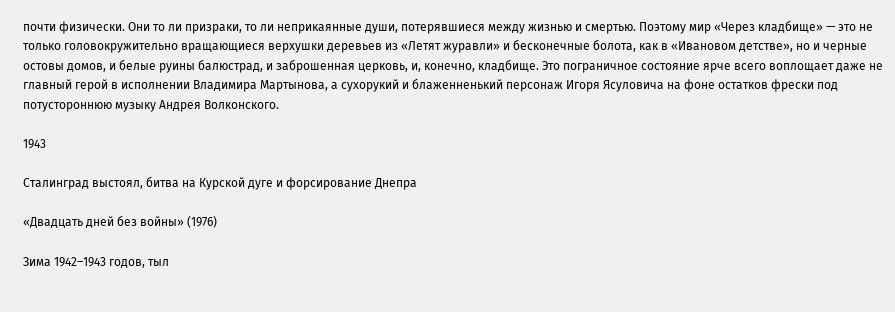почти физически. Они то ли призраки, то ли неприкаянные души, потерявшиеся между жизнью и смертью. Поэтому мир «Через кладбище» — это не только головокружительно вращающиеся верхушки деревьев из «Летят журавли» и бесконечные болота, как в «Ивановом детстве», но и черные остовы домов, и белые руины балюстрад, и заброшенная церковь, и, конечно, кладбище. Это пограничное состояние ярче всего воплощает даже не главный герой в исполнении Владимира Мартынова, а сухорукий и блаженненький персонаж Игоря Ясуловича на фоне остатков фрески под потустороннюю музыку Андрея Волконского.

1943

Сталинград выстоял, битва на Курской дуге и форсирование Днепра

«Двадцать дней без войны» (1976)

Зима 1942–1943 годов, тыл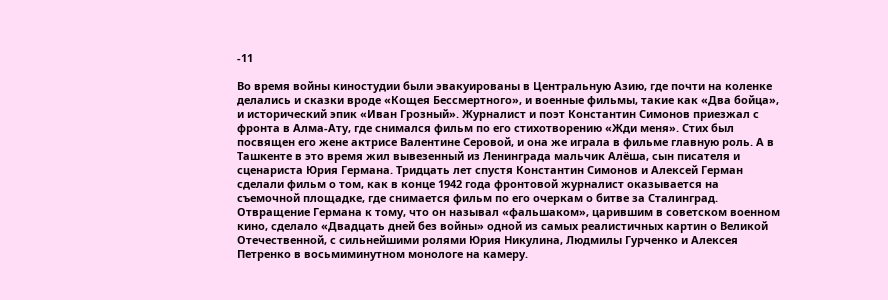-11

Во время войны киностудии были эвакуированы в Центральную Азию, где почти на коленке делались и сказки вроде «Кощея Бессмертного», и военные фильмы, такие как «Два бойца», и исторический эпик «Иван Грозный». Журналист и поэт Константин Симонов приезжал с фронта в Алма-Ату, где снимался фильм по его стихотворению «Жди меня». Стих был посвящен его жене актрисе Валентине Серовой, и она же играла в фильме главную роль. А в Ташкенте в это время жил вывезенный из Ленинграда мальчик Алёша, сын писателя и сценариста Юрия Германа. Тридцать лет спустя Константин Симонов и Алексей Герман сделали фильм о том, как в конце 1942 года фронтовой журналист оказывается на съемочной площадке, где снимается фильм по его очеркам о битве за Сталинград. Отвращение Германа к тому, что он называл «фальшаком», царившим в советском военном кино, сделало «Двадцать дней без войны» одной из самых реалистичных картин о Великой Отечественной, с сильнейшими ролями Юрия Никулина, Людмилы Гурченко и Алексея Петренко в восьмиминутном монологе на камеру.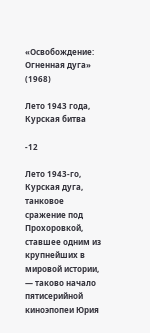«Освобождение: Огненная дуга» (1968)

Лето 1943 года, Курская битва

-12

Лето 1943-го, Курская дуга, танковое сражение под Прохоровкой, ставшее одним из крупнейших в мировой истории, — таково начало пятисерийной киноэпопеи Юрия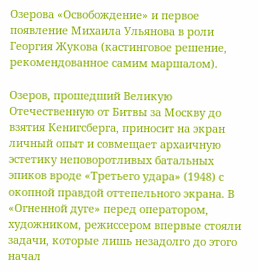Озерова «Освобождение» и первое появление Михаила Ульянова в роли Георгия Жукова (кастинговое решение, рекомендованное самим маршалом).

Озеров, прошедший Великую Отечественную от Битвы за Москву до взятия Кенигсберга, приносит на экран личный опыт и совмещает архаичную эстетику неповоротливых батальных эпиков вроде «Третьего удара» (1948) с окопной правдой оттепельного экрана. В «Огненной дуге» перед оператором, художником, режиссером впервые стояли задачи, которые лишь незадолго до этого начал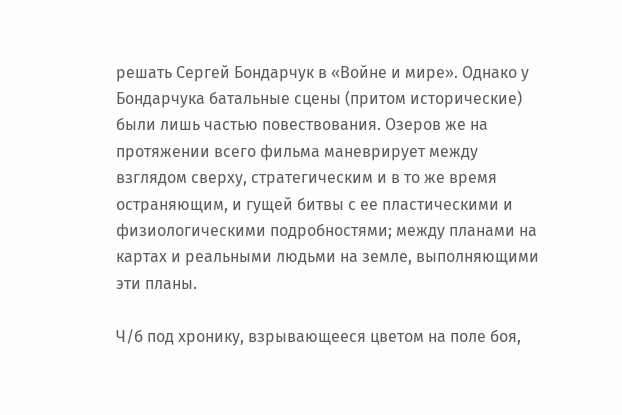решать Сергей Бондарчук в «Войне и мире». Однако у Бондарчука батальные сцены (притом исторические) были лишь частью повествования. Озеров же на протяжении всего фильма маневрирует между взглядом сверху, стратегическим и в то же время остраняющим, и гущей битвы с ее пластическими и физиологическими подробностями; между планами на картах и реальными людьми на земле, выполняющими эти планы.

Ч/б под хронику, взрывающееся цветом на поле боя,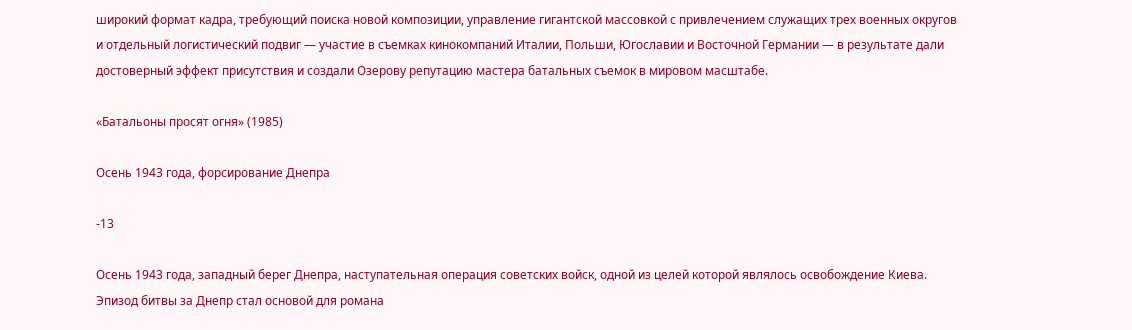широкий формат кадра, требующий поиска новой композиции, управление гигантской массовкой с привлечением служащих трех военных округов и отдельный логистический подвиг — участие в съемках кинокомпаний Италии, Польши, Югославии и Восточной Германии — в результате дали достоверный эффект присутствия и создали Озерову репутацию мастера батальных съемок в мировом масштабе.

«Батальоны просят огня» (1985)

Осень 1943 года, форсирование Днепра

-13

Осень 1943 года, западный берег Днепра, наступательная операция советских войск, одной из целей которой являлось освобождение Киева. Эпизод битвы за Днепр стал основой для романа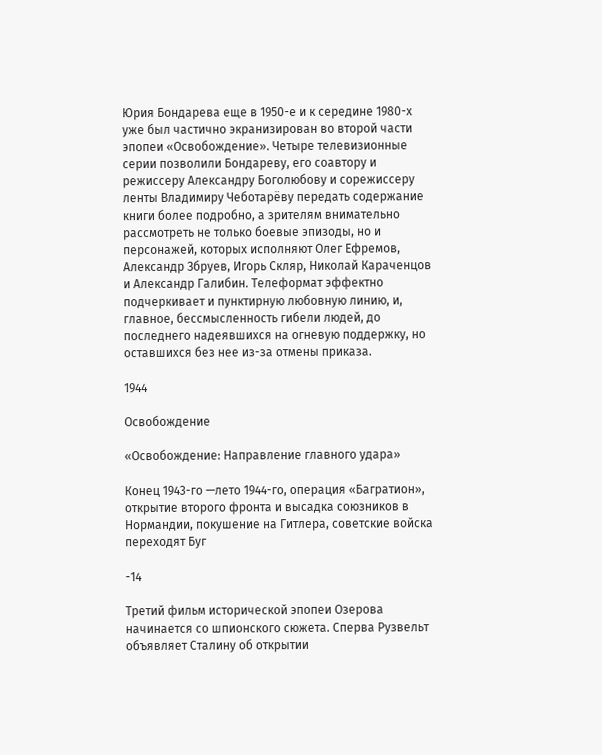Юрия Бондарева еще в 1950-е и к середине 1980-х уже был частично экранизирован во второй части эпопеи «Освобождение». Четыре телевизионные серии позволили Бондареву, его соавтору и режиссеру Александру Боголюбову и сорежиссеру ленты Владимиру Чеботарёву передать содержание книги более подробно, а зрителям внимательно рассмотреть не только боевые эпизоды, но и персонажей, которых исполняют Олег Ефремов, Александр Збруев, Игорь Скляр, Николай Караченцов и Александр Галибин. Телеформат эффектно подчеркивает и пунктирную любовную линию, и, главное, бессмысленность гибели людей, до последнего надеявшихся на огневую поддержку, но оставшихся без нее из-за отмены приказа.

1944

Освобождение

«Освобождение: Направление главного удара»

Конец 1943-го —лето 1944-го, операция «Багратион», открытие второго фронта и высадка союзников в Нормандии, покушение на Гитлера, советские войска переходят Буг

-14

Третий фильм исторической эпопеи Озерова начинается со шпионского сюжета. Сперва Рузвельт объявляет Сталину об открытии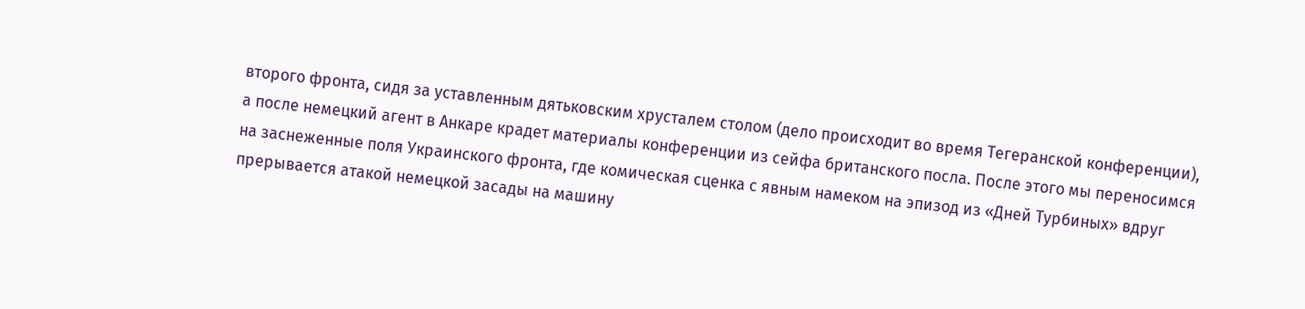второго фронта, сидя за уставленным дятьковским хрусталем столом (дело происходит во время Тегеранской конференции), а после немецкий агент в Анкаре крадет материалы конференции из сейфа британского посла. После этого мы переносимся на заснеженные поля Украинского фронта, где комическая сценка с явным намеком на эпизод из «Дней Турбиных» вдруг прерывается атакой немецкой засады на машину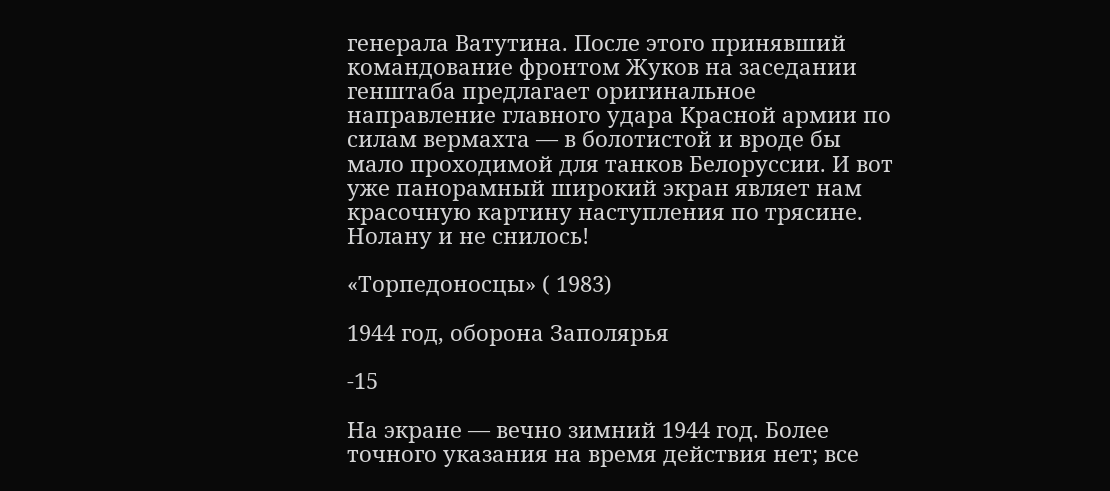генерала Ватутина. После этого принявший командование фронтом Жуков на заседании генштаба предлагает оригинальное направление главного удара Красной армии по силам вермахта — в болотистой и вроде бы мало проходимой для танков Белоруссии. И вот уже панорамный широкий экран являет нам красочную картину наступления по трясине. Нолану и не снилось!

«Торпедоносцы» ( 1983)

1944 год, оборона Заполярья

-15

На экране — вечно зимний 1944 год. Более точного указания на время действия нет; все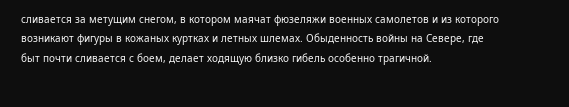сливается за метущим снегом, в котором маячат фюзеляжи военных самолетов и из которого возникают фигуры в кожаных куртках и летных шлемах. Обыденность войны на Севере, где быт почти сливается с боем, делает ходящую близко гибель особенно трагичной.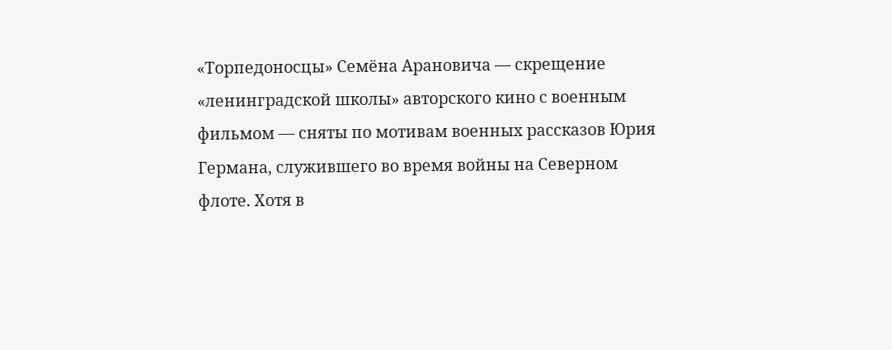«Торпедоносцы» Семёна Арановича — скрещение «ленинградской школы» авторского кино с военным фильмом — сняты по мотивам военных рассказов Юрия Германа, служившего во время войны на Северном флоте. Хотя в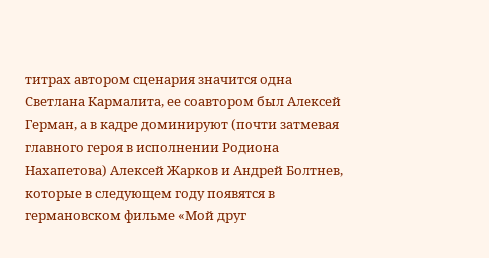титрах автором сценария значится одна Светлана Кармалита, ее соавтором был Алексей Герман, а в кадре доминируют (почти затмевая главного героя в исполнении Родиона Нахапетова) Алексей Жарков и Андрей Болтнев, которые в следующем году появятся в германовском фильме «Мой друг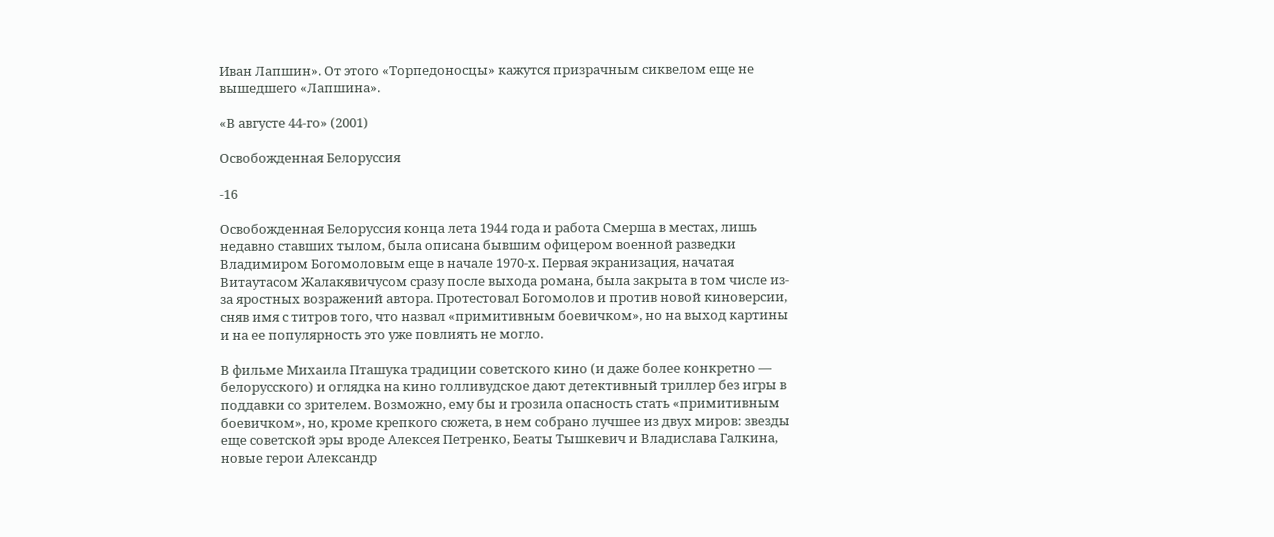Иван Лапшин». От этого «Торпедоносцы» кажутся призрачным сиквелом еще не вышедшего «Лапшина».

«В августе 44-го» (2001)

Освобожденная Белоруссия

-16

Освобожденная Белоруссия конца лета 1944 года и работа Смерша в местах, лишь недавно ставших тылом, была описана бывшим офицером военной разведки Владимиром Богомоловым еще в начале 1970-х. Первая экранизация, начатая Витаутасом Жалакявичусом сразу после выхода романа, была закрыта в том числе из-за яростных возражений автора. Протестовал Богомолов и против новой киноверсии, сняв имя с титров того, что назвал «примитивным боевичком», но на выход картины и на ее популярность это уже повлиять не могло.

В фильме Михаила Пташука традиции советского кино (и даже более конкретно — белорусского) и оглядка на кино голливудское дают детективный триллер без игры в поддавки со зрителем. Возможно, ему бы и грозила опасность стать «примитивным боевичком», но, кроме крепкого сюжета, в нем собрано лучшее из двух миров: звезды еще советской эры вроде Алексея Петренко, Беаты Тышкевич и Владислава Галкина, новые герои Александр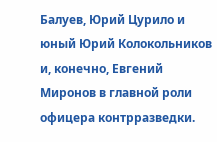Балуев, Юрий Цурило и юный Юрий Колокольников и, конечно, Евгений Миронов в главной роли офицера контрразведки.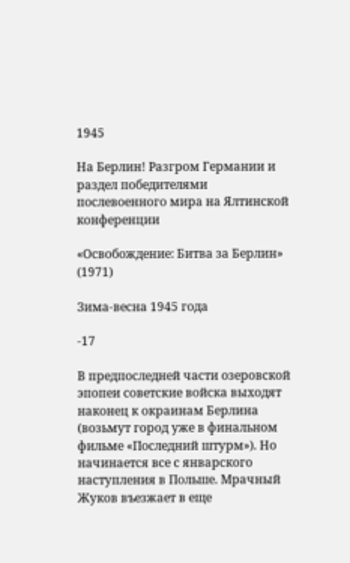1945

На Берлин! Разгром Германии и раздел победителями послевоенного мира на Ялтинской конференции

«Освобождение: Битва за Берлин» (1971)

Зима-весна 1945 года

-17

В предпоследней части озеровской эпопеи советские войска выходят наконец к окраинам Берлина (возьмут город уже в финальном фильме «Последний штурм»). Но начинается все с январского наступления в Польше. Мрачный Жуков въезжает в еще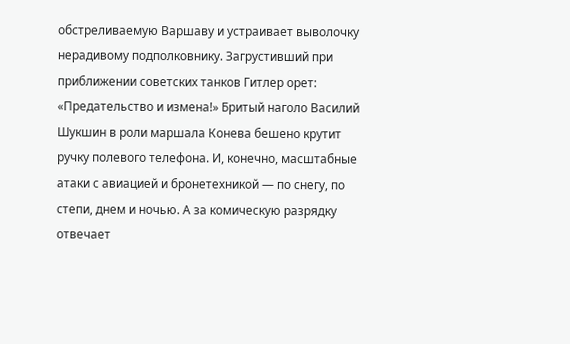обстреливаемую Варшаву и устраивает выволочку нерадивому подполковнику. Загрустивший при приближении советских танков Гитлер орет: «Предательство и измена!» Бритый наголо Василий Шукшин в роли маршала Конева бешено крутит ручку полевого телефона. И, конечно, масштабные атаки с авиацией и бронетехникой — по снегу, по степи, днем и ночью. А за комическую разрядку отвечает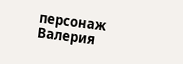персонаж Валерия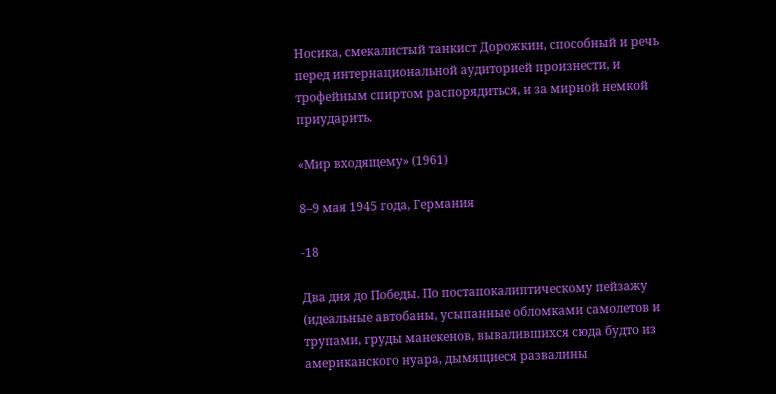Носика, смекалистый танкист Дорожкин, способный и речь перед интернациональной аудиторией произнести, и трофейным спиртом распорядиться, и за мирной немкой приударить.

«Мир входящему» (1961)

8–9 мая 1945 года, Германия

-18

Два дня до Победы. По постапокалиптическому пейзажу (идеальные автобаны, усыпанные обломками самолетов и трупами, груды манекенов, вывалившихся сюда будто из американского нуара, дымящиеся развалины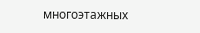многоэтажных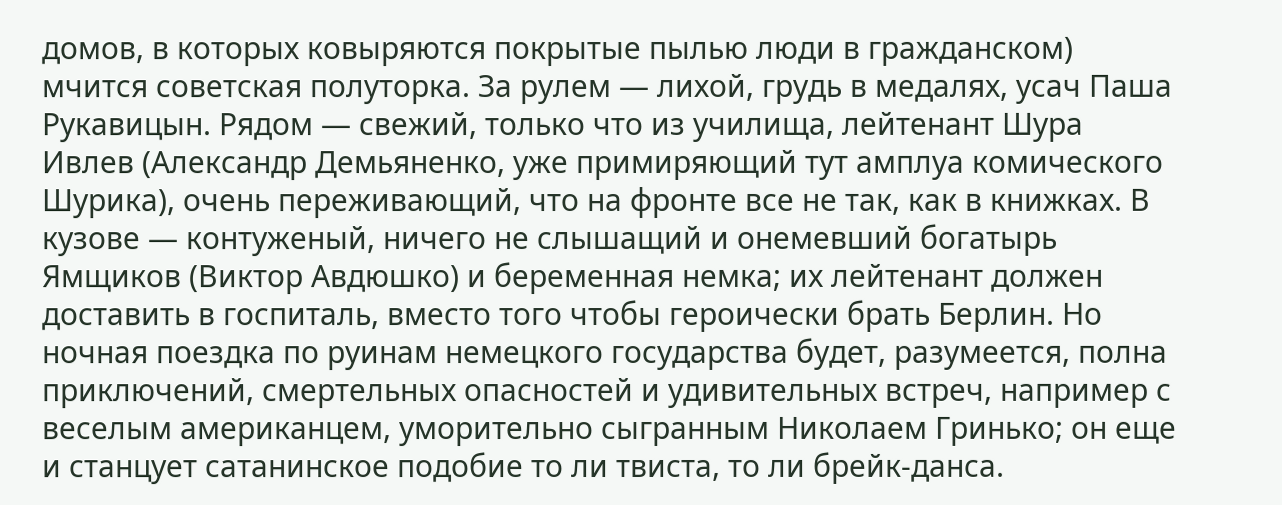домов, в которых ковыряются покрытые пылью люди в гражданском) мчится советская полуторка. За рулем — лихой, грудь в медалях, усач Паша Рукавицын. Рядом — свежий, только что из училища, лейтенант Шура Ивлев (Александр Демьяненко, уже примиряющий тут амплуа комического Шурика), очень переживающий, что на фронте все не так, как в книжках. В кузове — контуженый, ничего не слышащий и онемевший богатырь Ямщиков (Виктор Авдюшко) и беременная немка; их лейтенант должен доставить в госпиталь, вместо того чтобы героически брать Берлин. Но ночная поездка по руинам немецкого государства будет, разумеется, полна приключений, смертельных опасностей и удивительных встреч, например с веселым американцем, уморительно сыгранным Николаем Гринько; он еще и станцует сатанинское подобие то ли твиста, то ли брейк-данса.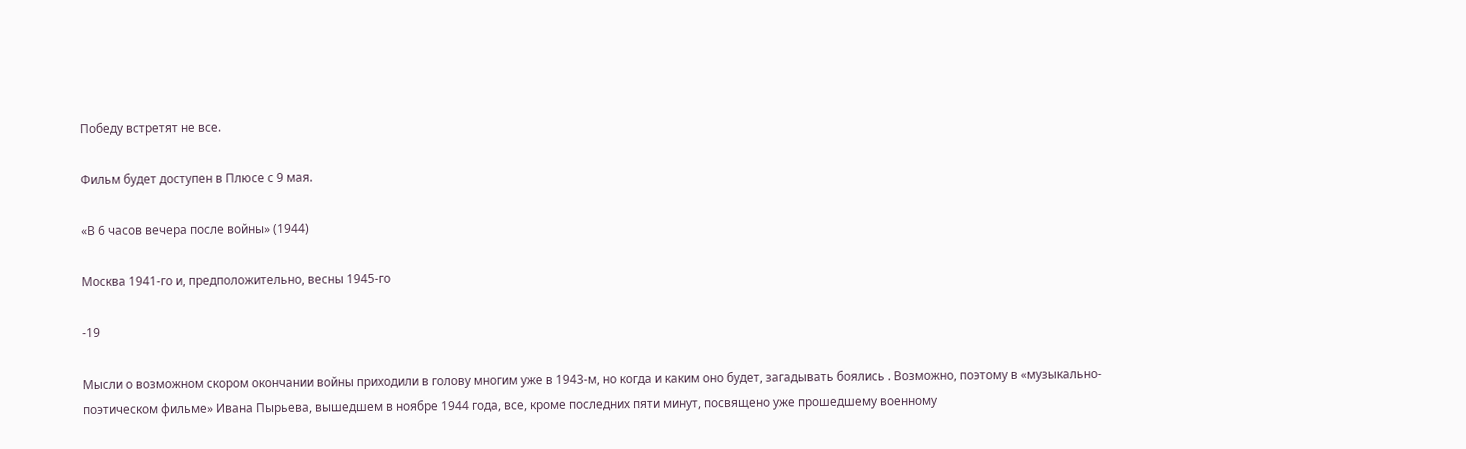Победу встретят не все.

Фильм будет доступен в Плюсе с 9 мая.

«В 6 часов вечера после войны» (1944)

Москва 1941-го и, предположительно, весны 1945-го

-19

Мысли о возможном скором окончании войны приходили в голову многим уже в 1943-м, но когда и каким оно будет, загадывать боялись . Возможно, поэтому в «музыкально-поэтическом фильме» Ивана Пырьева, вышедшем в ноябре 1944 года, все, кроме последних пяти минут, посвящено уже прошедшему военному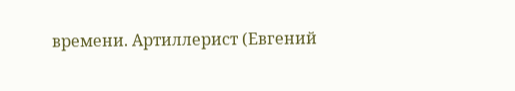времени. Артиллерист (Евгений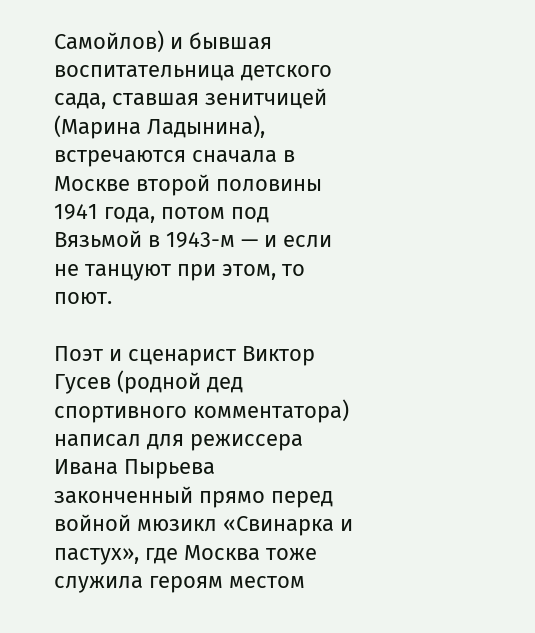Самойлов) и бывшая воспитательница детского сада, ставшая зенитчицей (Марина Ладынина), встречаются сначала в Москве второй половины 1941 года, потом под Вязьмой в 1943-м — и если не танцуют при этом, то поют.

Поэт и сценарист Виктор Гусев (родной дед спортивного комментатора) написал для режиссера Ивана Пырьева законченный прямо перед войной мюзикл «Свинарка и пастух», где Москва тоже служила героям местом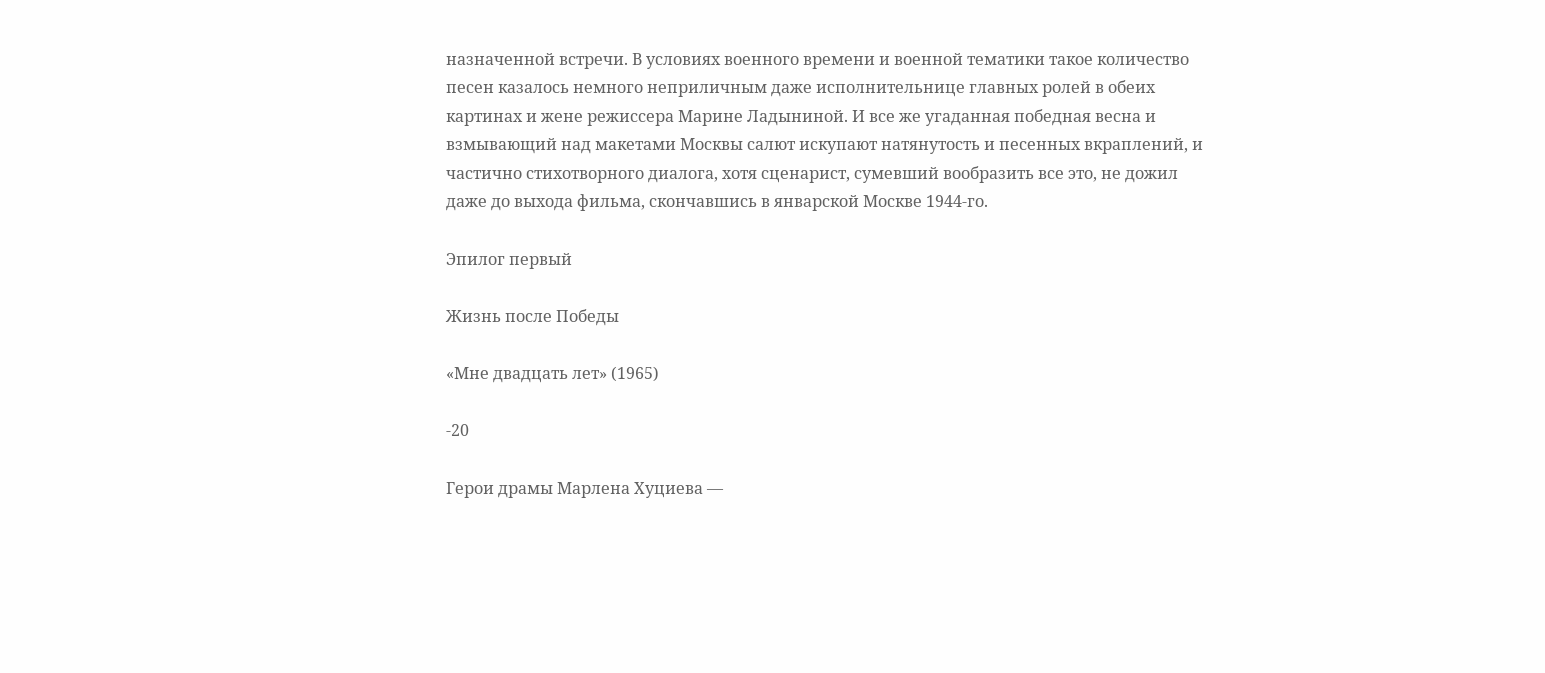назначенной встречи. В условиях военного времени и военной тематики такое количество песен казалось немного неприличным даже исполнительнице главных ролей в обеих картинах и жене режиссера Марине Ладыниной. И все же угаданная победная весна и взмывающий над макетами Москвы салют искупают натянутость и песенных вкраплений, и частично стихотворного диалога, хотя сценарист, сумевший вообразить все это, не дожил даже до выхода фильма, скончавшись в январской Москве 1944-го.

Эпилог первый

Жизнь после Победы

«Мне двадцать лет» (1965)

-20

Герои драмы Марлена Хуциева —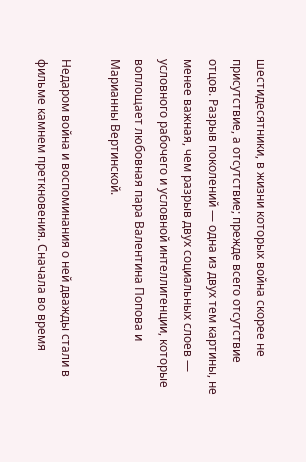шестидесятники, в жизни которых война скорее не присутствие, а отсутствие; прежде всего отсутствие отцов. Разрыв поколений — одна из двух тем картины, не менее важная, чем разрыв двух социальных слоев — условного рабочего и условной интеллигенции, которые воплощает любовная пара Валентина Попова и Марианны Вертинской.

Недаром война и воспоминания о ней дважды стали в фильме камнем преткновения. Сначала во время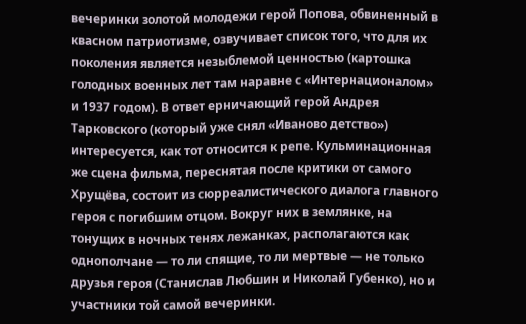вечеринки золотой молодежи герой Попова, обвиненный в квасном патриотизме, озвучивает список того, что для их поколения является незыблемой ценностью (картошка голодных военных лет там наравне с «Интернационалом» и 1937 годом). В ответ ерничающий герой Андрея Тарковского (который уже снял «Иваново детство») интересуется, как тот относится к репе. Кульминационная же сцена фильма, переснятая после критики от самого Хрущёва, состоит из сюрреалистического диалога главного героя с погибшим отцом. Вокруг них в землянке, на тонущих в ночных тенях лежанках, располагаются как однополчане — то ли спящие, то ли мертвые — не только друзья героя (Станислав Любшин и Николай Губенко), но и участники той самой вечеринки.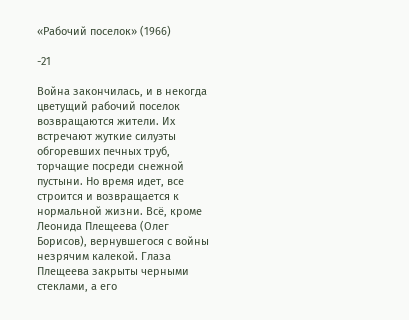«Рабочий поселок» (1966)

-21

Война закончилась, и в некогда цветущий рабочий поселок возвращаются жители. Их встречают жуткие силуэты обгоревших печных труб, торчащие посреди снежной пустыни. Но время идет, все строится и возвращается к нормальной жизни. Всё, кроме Леонида Плещеева (Олег Борисов), вернувшегося с войны незрячим калекой. Глаза Плещеева закрыты черными стеклами, а его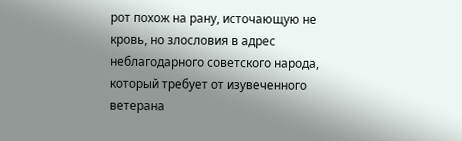рот похож на рану, источающую не кровь, но злословия в адрес неблагодарного советского народа, который требует от изувеченного ветерана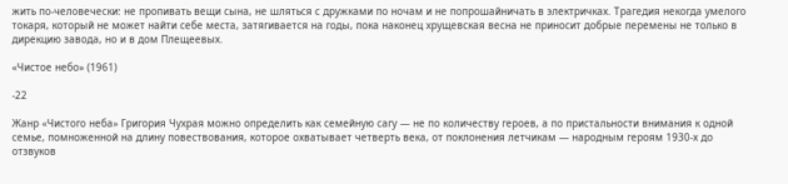жить по-человечески: не пропивать вещи сына, не шляться с дружками по ночам и не попрошайничать в электричках. Трагедия некогда умелого токаря, который не может найти себе места, затягивается на годы, пока наконец хрущевская весна не приносит добрые перемены не только в дирекцию завода, но и в дом Плещеевых.

«Чистое небо» (1961)

-22

Жанр «Чистого неба» Григория Чухрая можно определить как семейную сагу — не по количеству героев, а по пристальности внимания к одной семье, помноженной на длину повествования, которое охватывает четверть века, от поклонения летчикам — народным героям 1930-х до отзвуков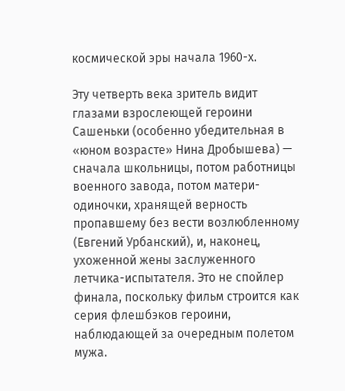космической эры начала 1960-х.

Эту четверть века зритель видит глазами взрослеющей героини Сашеньки (особенно убедительная в «юном возрасте» Нина Дробышева) — сначала школьницы, потом работницы военного завода, потом матери-одиночки, хранящей верность пропавшему без вести возлюбленному (Евгений Урбанский), и, наконец, ухоженной жены заслуженного летчика-испытателя. Это не спойлер финала, поскольку фильм строится как серия флешбэков героини, наблюдающей за очередным полетом мужа.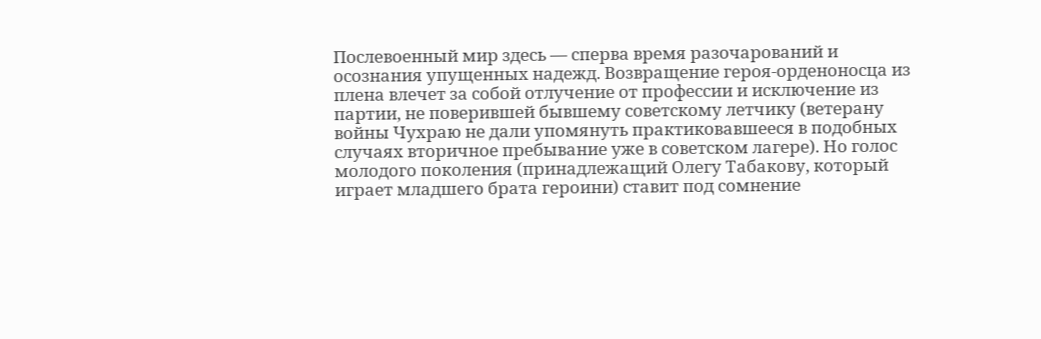Послевоенный мир здесь — сперва время разочарований и осознания упущенных надежд. Возвращение героя-орденоносца из плена влечет за собой отлучение от профессии и исключение из партии, не поверившей бывшему советскому летчику (ветерану войны Чухраю не дали упомянуть практиковавшееся в подобных случаях вторичное пребывание уже в советском лагере). Но голос молодого поколения (принадлежащий Олегу Табакову, который играет младшего брата героини) ставит под сомнение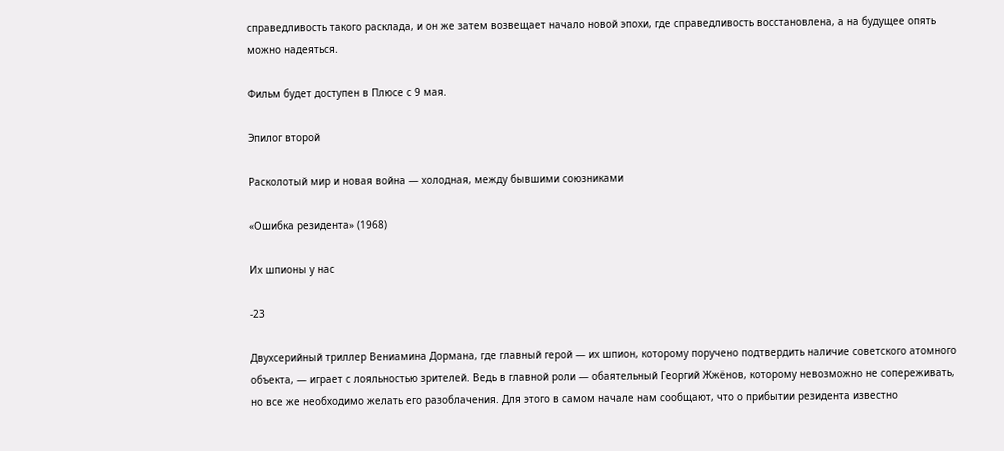справедливость такого расклада, и он же затем возвещает начало новой эпохи, где справедливость восстановлена, а на будущее опять можно надеяться.

Фильм будет доступен в Плюсе с 9 мая.

Эпилог второй

Расколотый мир и новая война — холодная, между бывшими союзниками

«Ошибка резидента» (1968)

Их шпионы у нас

-23

Двухсерийный триллер Вениамина Дормана, где главный герой — их шпион, которому поручено подтвердить наличие советского атомного объекта, — играет с лояльностью зрителей. Ведь в главной роли — обаятельный Георгий Жжёнов, которому невозможно не сопереживать, но все же необходимо желать его разоблачения. Для этого в самом начале нам сообщают, что о прибытии резидента известно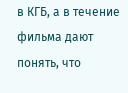в КГБ, а в течение фильма дают понять, что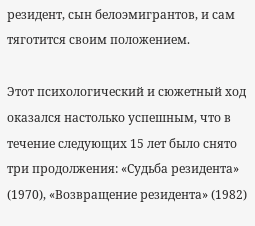резидент, сын белоэмигрантов, и сам тяготится своим положением.

Этот психологический и сюжетный ход оказался настолько успешным, что в течение следующих 15 лет было снято три продолжения: «Судьба резидента» (1970), «Возвращение резидента» (1982)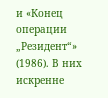и «Конец операции „Резидент“» (1986). В них искренне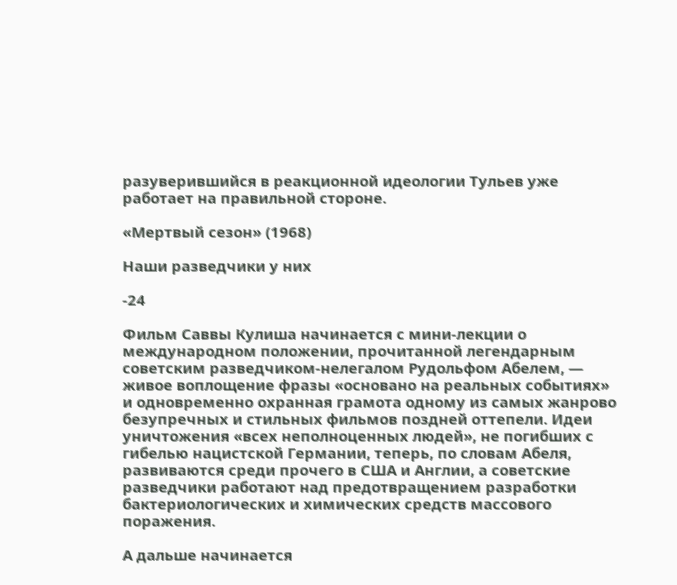разуверившийся в реакционной идеологии Тульев уже работает на правильной стороне.

«Мертвый сезон» (1968)

Наши разведчики у них

-24

Фильм Саввы Кулиша начинается с мини-лекции о международном положении, прочитанной легендарным советским разведчиком-нелегалом Рудольфом Абелем, — живое воплощение фразы «основано на реальных событиях» и одновременно охранная грамота одному из самых жанрово безупречных и стильных фильмов поздней оттепели. Идеи уничтожения «всех неполноценных людей», не погибших с гибелью нацистской Германии, теперь, по словам Абеля, развиваются среди прочего в США и Англии, а советские разведчики работают над предотвращением разработки бактериологических и химических средств массового поражения.

А дальше начинается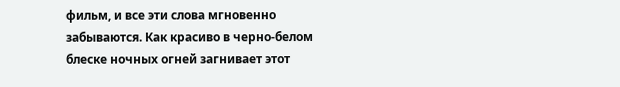фильм, и все эти слова мгновенно забываются. Как красиво в черно-белом блеске ночных огней загнивает этот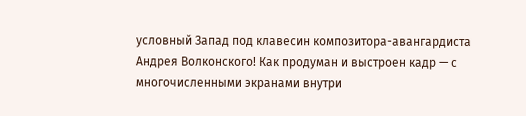условный Запад под клавесин композитора-авангардиста Андрея Волконского! Как продуман и выстроен кадр — с многочисленными экранами внутри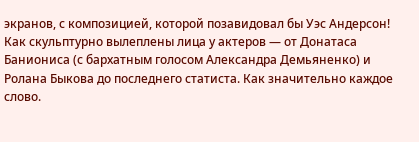экранов, с композицией, которой позавидовал бы Уэс Андерсон! Как скульптурно вылеплены лица у актеров — от Донатаса Баниониса (с бархатным голосом Александра Демьяненко) и Ролана Быкова до последнего статиста. Как значительно каждое слово.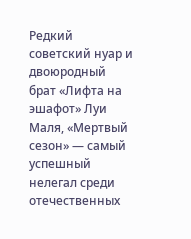Редкий советский нуар и двоюродный брат «Лифта на эшафот» Луи Маля, «Мертвый сезон» — самый успешный нелегал среди отечественных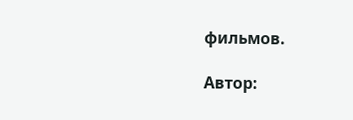фильмов.

Автор: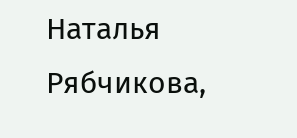Наталья Рябчикова,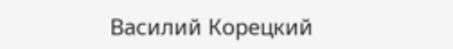Василий Корецкий